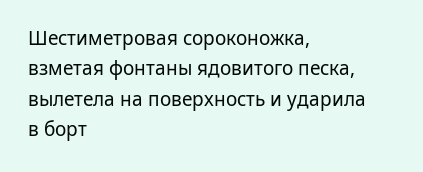Шестиметровая сороконожка, взметая фонтаны ядовитого песка, вылетела на поверхность и ударила в борт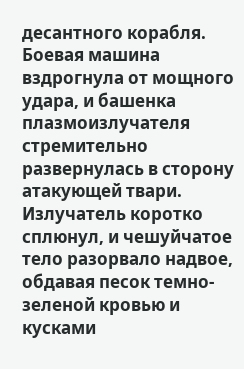десантного корабля. Боевая машина вздрогнула от мощного удара, и башенка плазмоизлучателя стремительно развернулась в сторону атакующей твари. Излучатель коротко сплюнул, и чешуйчатое тело разорвало надвое, обдавая песок темно-зеленой кровью и кусками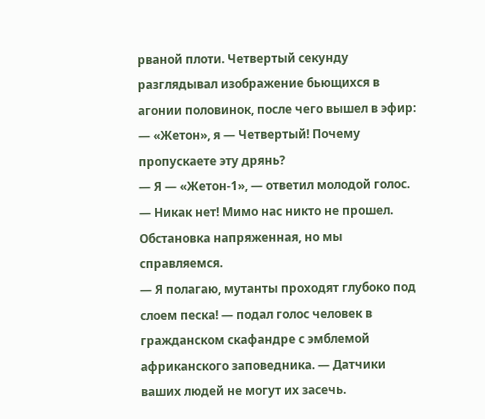рваной плоти. Четвертый секунду разглядывал изображение бьющихся в агонии половинок, после чего вышел в эфир:
— «Жетон», я — Четвертый! Почему пропускаете эту дрянь?
— Я — «Жетон-1», — ответил молодой голос. — Никак нет! Мимо нас никто не прошел. Обстановка напряженная, но мы справляемся.
— Я полагаю, мутанты проходят глубоко под слоем песка! — подал голос человек в гражданском скафандре с эмблемой африканского заповедника. — Датчики ваших людей не могут их засечь.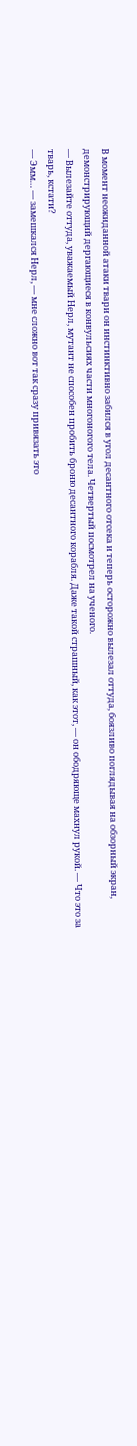В момент неожиданной атаки твари он инстинктивно забился в угол десантного отсека и теперь осторожно вылезал оттуда, боязливо поглядывая на обзорный экран, демонстрирующий дергающиеся в конвульсиях части многоногого тела. Четвертый посмотрел на ученого.
— Вылезайте оттуда, уважаемый Нерл, мутант не способен пробить броню десантного корабля. Даже такой страшный, как этот, — он ободряюще махнул рукой. — Что это за тварь, кстати?
— Эмм… — замешкался Нерл, — мне сложно вот так сразу привязать это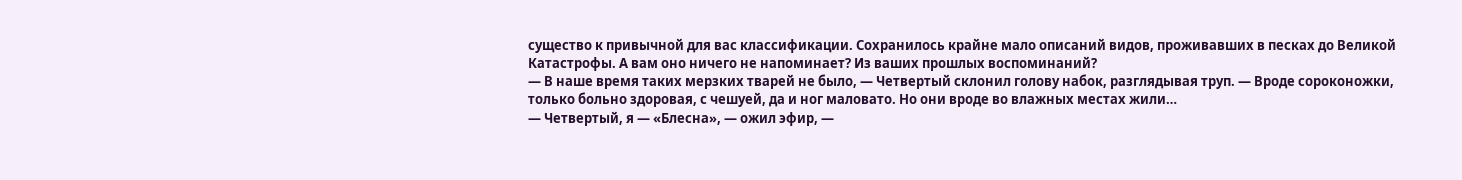существо к привычной для вас классификации. Сохранилось крайне мало описаний видов, проживавших в песках до Великой Катастрофы. А вам оно ничего не напоминает? Из ваших прошлых воспоминаний?
— В наше время таких мерзких тварей не было, — Четвертый склонил голову набок, разглядывая труп. — Вроде сороконожки, только больно здоровая, с чешуей, да и ног маловато. Но они вроде во влажных местах жили…
— Четвертый, я — «Блесна», — ожил эфир, —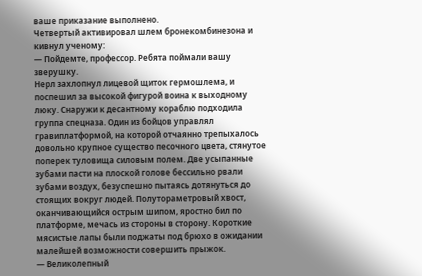ваше приказание выполнено.
Четвертый активировал шлем бронекомбинезона и кивнул ученому:
— Пойдемте, профессор. Ребята поймали вашу зверушку.
Нерл захлопнул лицевой щиток гермошлема, и поспешил за высокой фигурой воина к выходному люку. Снаружи к десантному кораблю подходила группа спецназа. Один из бойцов управлял гравиплатформой, на которой отчаянно трепыхалось довольно крупное существо песочного цвета, стянутое поперек туловища силовым полем. Две усыпанные зубами пасти на плоской голове бессильно рвали зубами воздух, безуспешно пытаясь дотянуться до стоящих вокруг людей. Полутораметровый хвост, оканчивающийся острым шипом, яростно бил по платформе, мечась из стороны в сторону. Короткие мясистые лапы были поджаты под брюхо в ожидании малейшей возможности совершить прыжок.
— Великолепный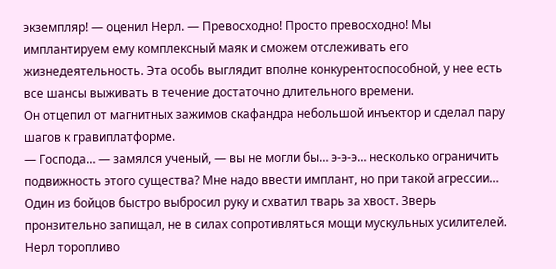экземпляр! — оценил Нерл. — Превосходно! Просто превосходно! Мы имплантируем ему комплексный маяк и сможем отслеживать его жизнедеятельность. Эта особь выглядит вполне конкурентоспособной, у нее есть все шансы выживать в течение достаточно длительного времени.
Он отцепил от магнитных зажимов скафандра небольшой инъектор и сделал пару шагов к гравиплатформе.
— Господа… — замялся ученый, — вы не могли бы… э-э-э… несколько ограничить подвижность этого существа? Мне надо ввести имплант, но при такой агрессии…
Один из бойцов быстро выбросил руку и схватил тварь за хвост. Зверь пронзительно запищал, не в силах сопротивляться мощи мускульных усилителей. Нерл торопливо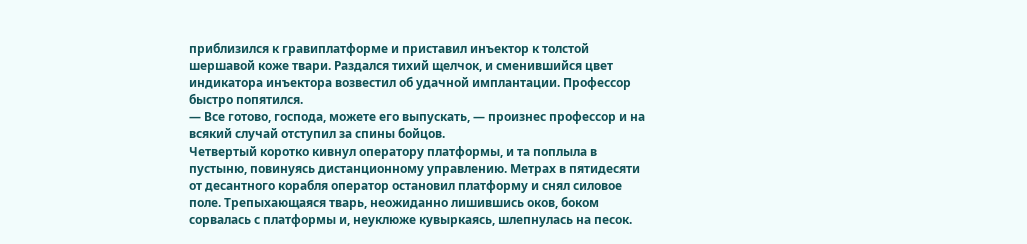приблизился к гравиплатформе и приставил инъектор к толстой шершавой коже твари. Раздался тихий щелчок, и сменившийся цвет индикатора инъектора возвестил об удачной имплантации. Профессор быстро попятился.
— Все готово, господа, можете его выпускать, — произнес профессор и на всякий случай отступил за спины бойцов.
Четвертый коротко кивнул оператору платформы, и та поплыла в пустыню, повинуясь дистанционному управлению. Метрах в пятидесяти от десантного корабля оператор остановил платформу и снял силовое поле. Трепыхающаяся тварь, неожиданно лишившись оков, боком сорвалась с платформы и, неуклюже кувыркаясь, шлепнулась на песок.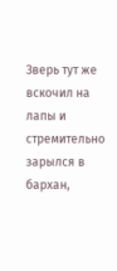Зверь тут же вскочил на лапы и стремительно зарылся в бархан,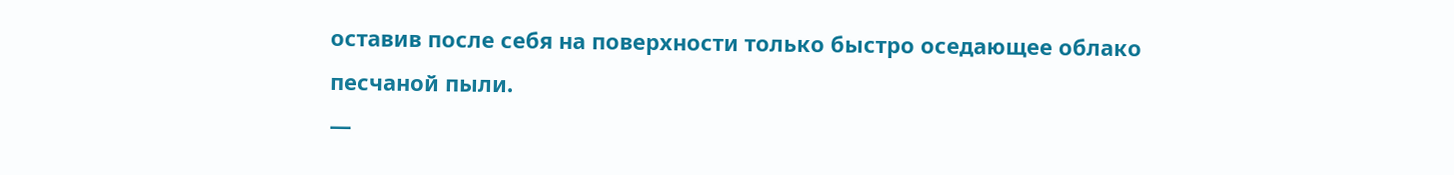оставив после себя на поверхности только быстро оседающее облако песчаной пыли.
—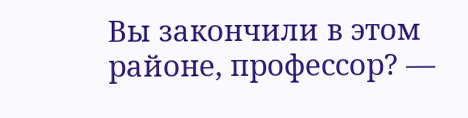Вы закончили в этом районе, профессор? —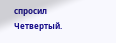спросил Четвертый.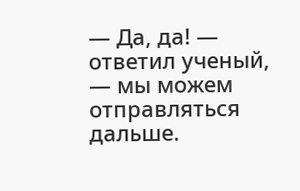— Да, да! — ответил ученый, — мы можем отправляться дальше.